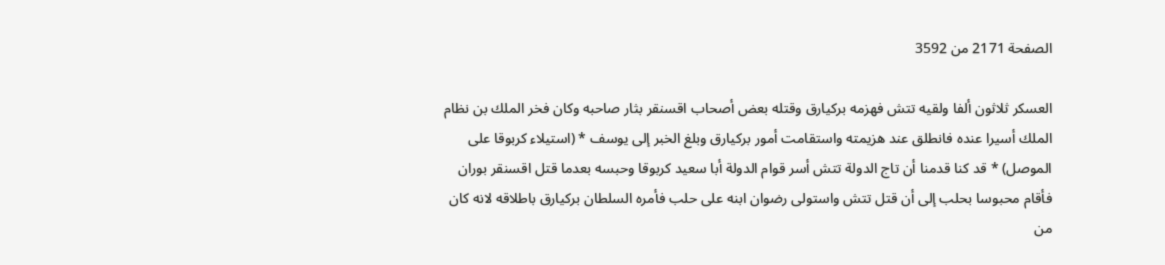الصفحة 2171 من 3592

العسكر ثلاثون ألفا ولقيه تتش فهزمه بركيارق وقتله بعض أصحاب اقسنقر بثار صاحبه وكان فخر الملك بن نظام الملك أسيرا عنده فانطلق عند هزيمته واستقامت أمور بركيارق وبلغ الخبر إلى يوسف * (استيلاء كربوقا على الموصل) * قد كنا قدمنا أن تاج الدولة تتش أسر قوام الدولة أبا سعيد كربوقا وحبسه بعدما قتل اقسنقر بوران فأقام محبوسا بحلب إلى أن قتل تتش واستولى رضوان ابنه على حلب فأمره السلطان بركيارق باطلاقه لانه كان من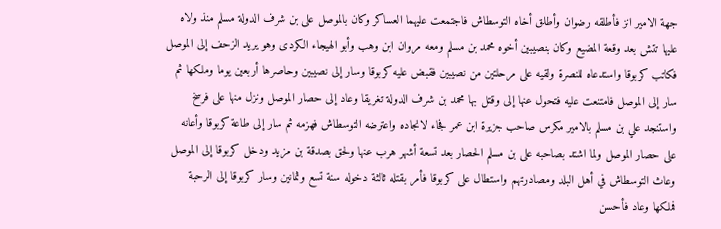جهة الامير انز فأطلقه رضوان وأطلق أخاه التوسطاش فاجتمعت عليهما العساكر وكان بالموصل على بن شرف الدولة مسلم منذ ولاه عليها تتش بعد وقعة المضيع وكان بنصيبين أخوه محمد بن مسلم ومعه مروان ابن وهب وأبو الهيجاء الكردى وهو يريد الزحف إلى الموصل فكاتب كربوقا واستدعاه للنصرة ولقيه على مرحلتين من نصيبين فقبض عليه كربوقا وسار إلى نصيبين وحاصرها أربعين يوما وملكها ثم سار إلى الموصل فامتنعت عليه فتحول عنها إلى وقتل بها محمد بن شرف الدولة تغريقا وعاد إلى حصار الموصل ونزل منها على فرسخ واستنجد علي بن مسلم بالامير مكرس صاحب جزيرة ابن عمر فجاء لانجاده واعترضه التوسطاش فهزمه ثم سار إلى طاعة كربوقا وأعانه على حصار الموصل ولما اشتد بصاحبه على بن مسلم الحصار بعد تسعة أشهر هرب عنها ولحق بصدقة بن مزيد ودخل كربوقا إلى الموصل وعاث التوسطاش في أهل البلد ومصادرتهم واستطال على كربوقا فأمر بقتله ثالثة دخوله سنة تسع وثمانين وسار كربوقا إلى الرحبة فملكها وعاد فأحسن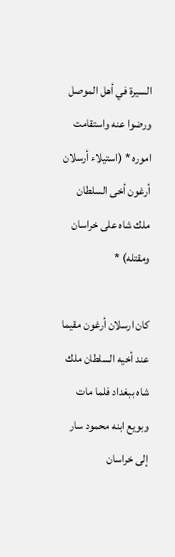السيرة في أهل الموصل ورضوا عنه واستقامت اموره * (استيلاء أرسلان أرغون أخى السلطان ملك شاه على خراسان ومقتله) *

كان ارسلان أرغون مقيما عند أخيه السلطان ملك شاه ببغداد فلما مات وبويع ابنه محمود سار إلى خراسان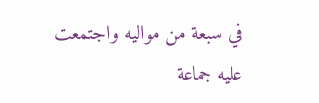في سبعة من مواليه واجتمعت عليه جماعة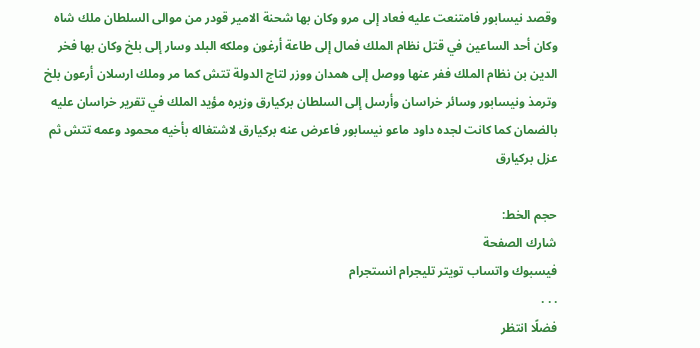وقصد نيسابور فامتنعت عليه فعاد إلى مرو وكان بها شحنة الامير قودر من موالى السلطان ملك شاه وكان أحد الساعين في قتل نظام الملك فمال إلى طاعة أرغون وملكه البلد وسار إلى بلخ وكان بها فخر الدين بن نظام الملك ففر عنها ووصل إلى همدان ووزر لتاج الدولة تتش كما مر وملك ارسلان أرعون بلخ وترمذ ونيسابور وسائر خراسان وأرسل إلى السلطان بركيارق وزيره مؤيد الملك في تقرير خراسان عليه بالضمان كما كانت لجده داود ماعو نيسابور فاعرض عنه بركيارق لاشتغاله بأخيه محمود وعمه تتش ثم عزل بركيارق

حجم الخط:
شارك الصفحة
فيسبوك واتساب تويتر تليجرام انستجرام
. . .
فضلًا انتظر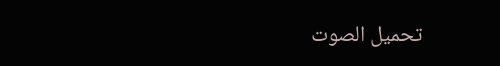تحميل الصوت